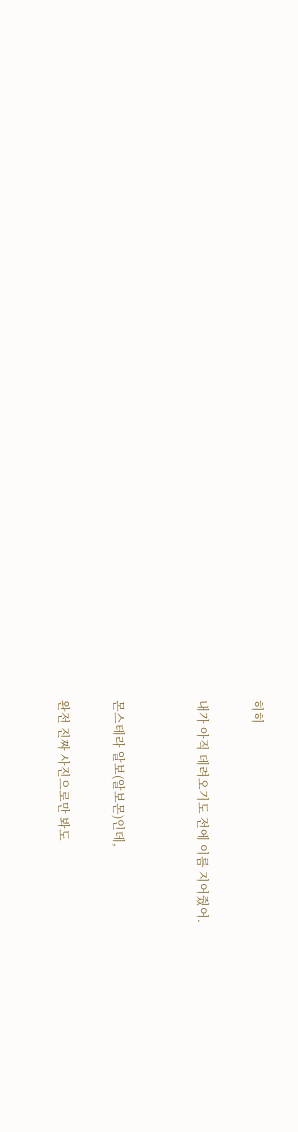히히

내가 아직 데려오기도 전에 이름 지어줬어.


몬스테라 알보(알보몬)인데,

완전 진짜 사진으로만 봐도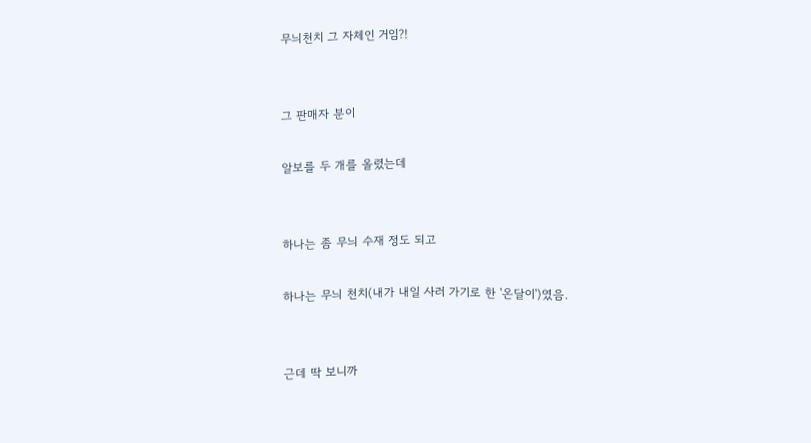무늬천치 그 자체인 거임?!


그 판매자 분이

알보를 두 개를 올렸는데


하나는 좀 무늬 수재 정도 되고

하나는 무늬 천치(내가 내일 사러 가기로 한 '온달이')였음.


근데 딱 보니까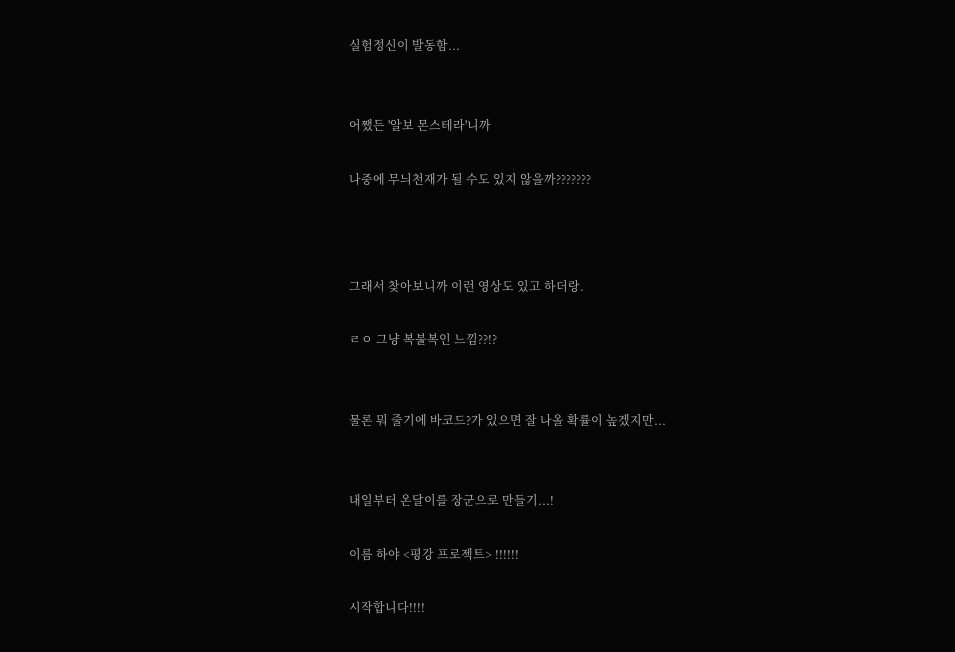실험정신이 발동함...


어쨌든 '알보 몬스테라'니까

나중에 무늬천재가 될 수도 있지 않을까???????



그래서 찾아보니까 이런 영상도 있고 하더랑.

ㄹㅇ 그냥 복불복인 느낌??!?


물론 뭐 줄기에 바코드?가 있으면 잘 나올 확률이 높겠지만...


내일부터 온달이를 장군으로 만들기...!

이름 하야 <평강 프로젝트> !!!!!!

시작합니다!!!!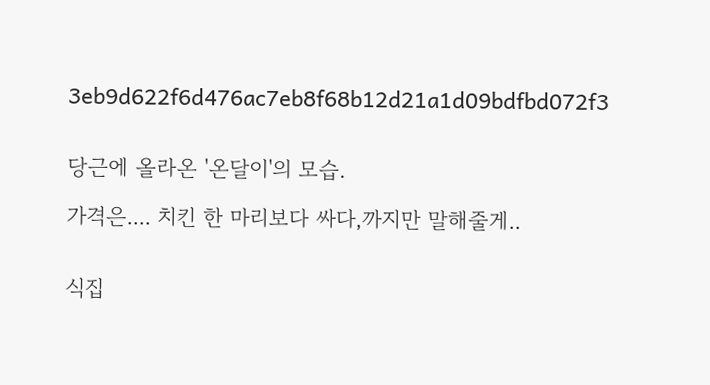3eb9d622f6d476ac7eb8f68b12d21a1d09bdfbd072f3


당근에 올라온 '온달이'의 모습.

가격은.... 치킨 한 마리보다 싸다,까지만 말해줄게..


식집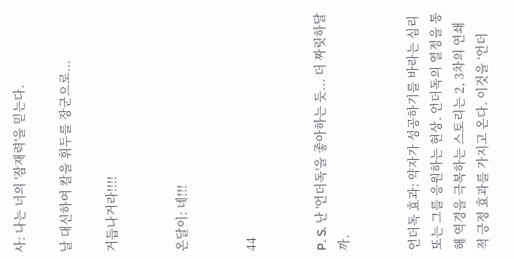사: 나는 너의 '잠재력'을 믿는다.

날 대신하여 칼을 휘두를 장군으로...

거듭나거라!!!!


온달이: 네!!!


44


P. S. 난 '언더독'을 좋아하는 듯... 더 짜릿하달까.


언더독 효과: 약자가 성공하기를 바라는 심리 또는 그를 응원하는 현상. 언더독의 열정을 통해 역경을 극복하는 스토리는 2, 3차의 연쇄적 긍정 효과를 가지고 온다. 이것을 ‘언더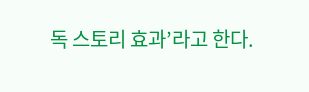독 스토리 효과’라고 한다.